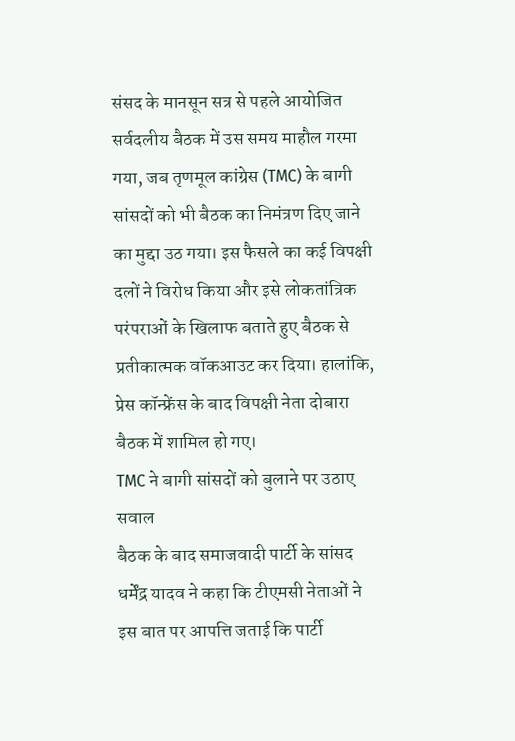संसद के मानसून सत्र से पहले आयोजित सर्वदलीय बैठक में उस समय माहौल गरमा गया, जब तृणमूल कांग्रेस (TMC) के बागी सांसदों को भी बैठक का निमंत्रण दिए जाने का मुद्दा उठ गया। इस फैसले का कई विपक्षी दलों ने विरोध किया और इसे लोकतांत्रिक परंपराओं के खिलाफ बताते हुए बैठक से प्रतीकात्मक वॉकआउट कर दिया। हालांकि, प्रेस कॉन्फ्रेंस के बाद विपक्षी नेता दोबारा बैठक में शामिल हो गए।
TMC ने बागी सांसदों को बुलाने पर उठाए सवाल
बैठक के बाद समाजवादी पार्टी के सांसद धर्मेंद्र यादव ने कहा कि टीएमसी नेताओं ने इस बात पर आपत्ति जताई कि पार्टी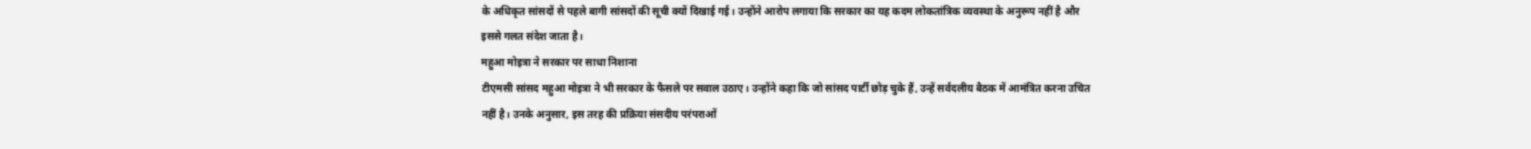के अधिकृत सांसदों से पहले बागी सांसदों की सूची क्यों दिखाई गई। उन्होंने आरोप लगाया कि सरकार का यह कदम लोकतांत्रिक व्यवस्था के अनुरूप नहीं है और इससे गलत संदेश जाता है।
महुआ मोइत्रा ने सरकार पर साधा निशाना
टीएमसी सांसद महुआ मोइत्रा ने भी सरकार के फैसले पर सवाल उठाए। उन्होंने कहा कि जो सांसद पार्टी छोड़ चुके हैं, उन्हें सर्वदलीय बैठक में आमंत्रित करना उचित नहीं है। उनके अनुसार, इस तरह की प्रक्रिया संसदीय परंपराओं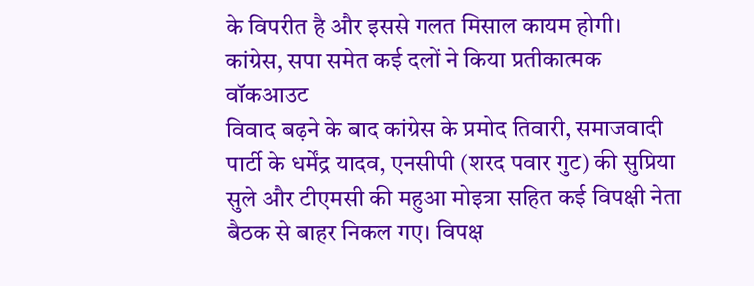के विपरीत है और इससे गलत मिसाल कायम होगी।
कांग्रेस, सपा समेत कई दलों ने किया प्रतीकात्मक वॉकआउट
विवाद बढ़ने के बाद कांग्रेस के प्रमोद तिवारी, समाजवादी पार्टी के धर्मेंद्र यादव, एनसीपी (शरद पवार गुट) की सुप्रिया सुले और टीएमसी की महुआ मोइत्रा सहित कई विपक्षी नेता बैठक से बाहर निकल गए। विपक्ष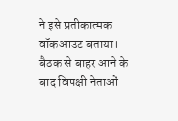ने इसे प्रतीकात्मक वॉकआउट बताया।
बैठक से बाहर आने के बाद विपक्षी नेताओं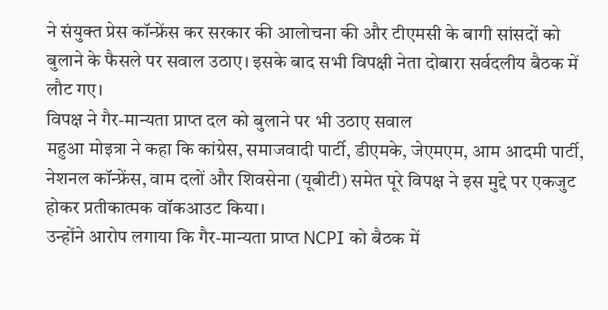ने संयुक्त प्रेस कॉन्फ्रेंस कर सरकार की आलोचना की और टीएमसी के बागी सांसदों को बुलाने के फैसले पर सवाल उठाए। इसके बाद सभी विपक्षी नेता दोबारा सर्वदलीय बैठक में लौट गए।
विपक्ष ने गैर-मान्यता प्राप्त दल को बुलाने पर भी उठाए सवाल
महुआ मोइत्रा ने कहा कि कांग्रेस, समाजवादी पार्टी, डीएमके, जेएमएम, आम आदमी पार्टी, नेशनल कॉन्फ्रेंस, वाम दलों और शिवसेना (यूबीटी) समेत पूरे विपक्ष ने इस मुद्दे पर एकजुट होकर प्रतीकात्मक वॉकआउट किया।
उन्होंने आरोप लगाया कि गैर-मान्यता प्राप्त NCPI को बैठक में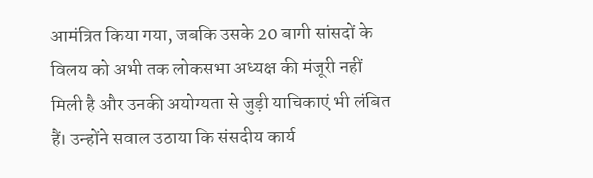आमंत्रित किया गया, जबकि उसके 20 बागी सांसदों के विलय को अभी तक लोकसभा अध्यक्ष की मंजूरी नहीं मिली है और उनकी अयोग्यता से जुड़ी याचिकाएं भी लंबित हैं। उन्होंने सवाल उठाया कि संसदीय कार्य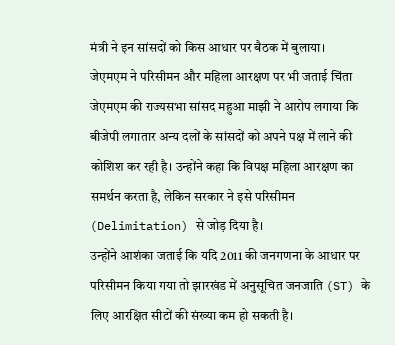मंत्री ने इन सांसदों को किस आधार पर बैठक में बुलाया।
जेएमएम ने परिसीमन और महिला आरक्षण पर भी जताई चिंता
जेएमएम की राज्यसभा सांसद महुआ माझी ने आरोप लगाया कि बीजेपी लगातार अन्य दलों के सांसदों को अपने पक्ष में लाने की कोशिश कर रही है। उन्होंने कहा कि विपक्ष महिला आरक्षण का समर्थन करता है, लेकिन सरकार ने इसे परिसीमन (Delimitation) से जोड़ दिया है।
उन्होंने आशंका जताई कि यदि 2011 की जनगणना के आधार पर परिसीमन किया गया तो झारखंड में अनुसूचित जनजाति (ST) के लिए आरक्षित सीटों की संख्या कम हो सकती है।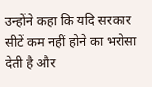उन्होंने कहा कि यदि सरकार सीटें कम नहीं होने का भरोसा देती है और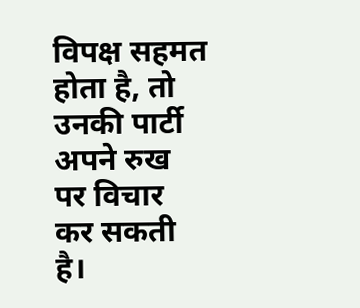विपक्ष सहमत होता है, तो उनकी पार्टी अपने रुख पर विचार कर सकती है।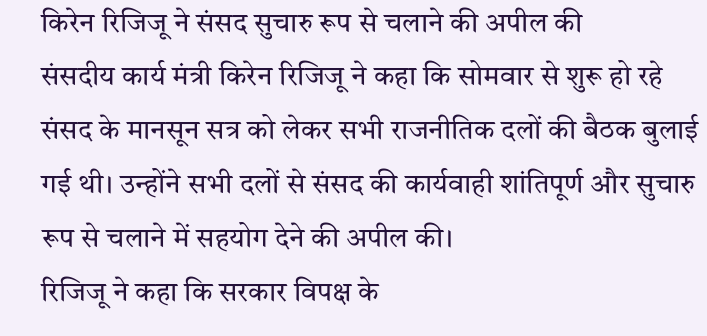किरेन रिजिजू ने संसद सुचारु रूप से चलाने की अपील की
संसदीय कार्य मंत्री किरेन रिजिजू ने कहा कि सोमवार से शुरू हो रहे संसद के मानसून सत्र को लेकर सभी राजनीतिक दलों की बैठक बुलाई गई थी। उन्होंने सभी दलों से संसद की कार्यवाही शांतिपूर्ण और सुचारु रूप से चलाने में सहयोग देने की अपील की।
रिजिजू ने कहा कि सरकार विपक्ष के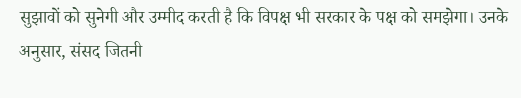सुझावों को सुनेगी और उम्मीद करती है कि विपक्ष भी सरकार के पक्ष को समझेगा। उनके अनुसार, संसद जितनी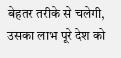बेहतर तरीके से चलेगी, उसका लाभ पूरे देश को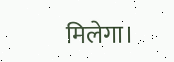मिलेगा।